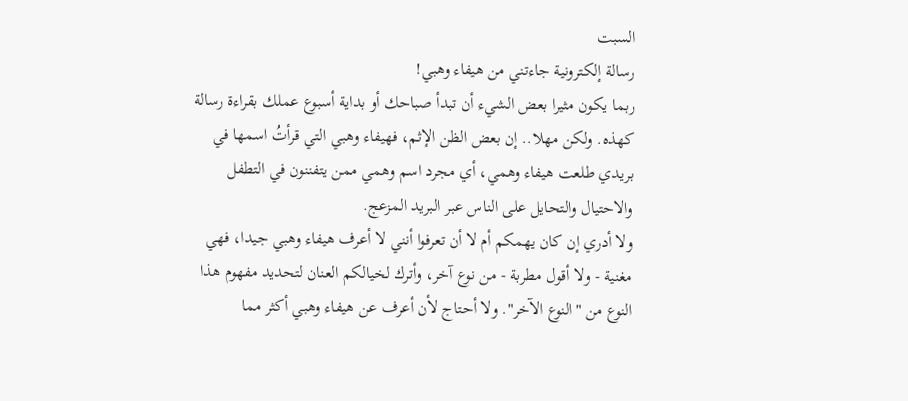السبت
رسالة إلكترونية جاءتني من هيفاء وهبي!
ربما يكون مثيرا بعض الشيء أن تبدأ صباحك أو بداية أسبوع عملك بقراءة رسالة كهذه. ولكن مهلا.. إن بعض الظن الإثم، فهيفاء وهبي التي قرأتُ اسمها في بريدي طلعت هيفاء وهمي، أي مجرد اسم وهمي ممن يتفننون في التطفل والاحتيال والتحايل على الناس عبر البريد المزعج.
ولا أدري إن كان يهمكم أم لا أن تعرفوا أنني لا أعرف هيفاء وهبي جيدا، فهي مغنية - ولا أقول مطربة - من نوع آخر، وأترك لخيالكم العنان لتحديد مفهوم هذا النوع من "النوع الآخر". ولا أحتاج لأن أعرف عن هيفاء وهبي أكثر مما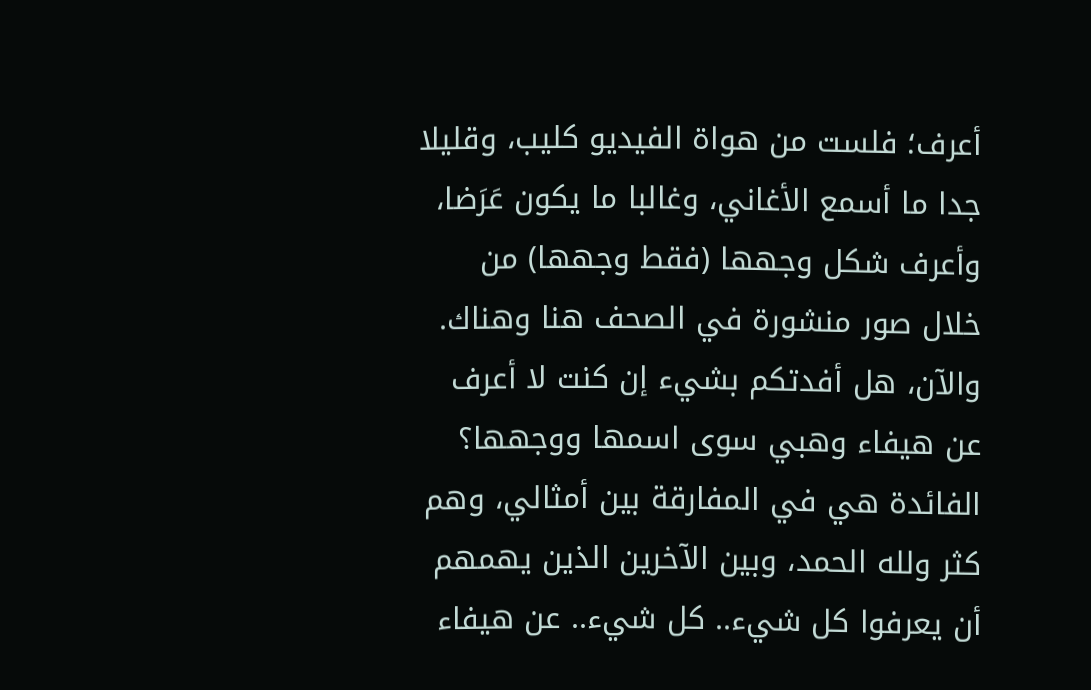أعرف؛ فلست من هواة الفيديو كليب، وقليلا جدا ما أسمع الأغاني، وغالبا ما يكون عَرَضا، وأعرف شكل وجهها (فقط وجهها) من خلال صور منشورة في الصحف هنا وهناك.
والآن، هل أفدتكم بشيء إن كنت لا أعرف عن هيفاء وهبي سوى اسمها ووجهها؟
الفائدة هي في المفارقة بين أمثالي، وهم كثر ولله الحمد، وبين الآخرين الذين يهمهم أن يعرفوا كل شيء.. كل شيء.. عن هيفاء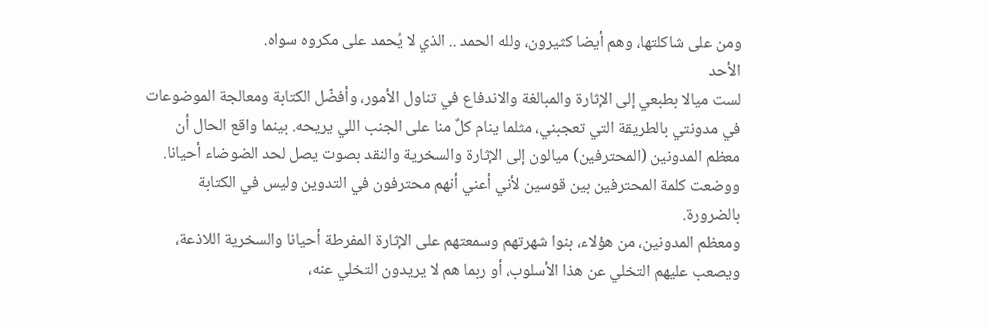ومن على شاكلتها، وهم أيضا كثيرون، ولله الحمد .. الذي لا يُحمد على مكروه سواه.
الأحد
لست ميالا بطبعي إلى الإثارة والمبالغة والاندفاع في تناول الأمور، وأفضّل الكتابة ومعالجة الموضوعات في مدونتي بالطريقة التي تعجبني، مثلما ينام كلٌ منا على الجنب اللي يريحه. بينما واقع الحال أن معظم المدونين (المحترفين) ميالون إلى الإثارة والسخرية والنقد بصوت يصل لحد الضوضاء أحيانا. ووضعت كلمة المحترفين بين قوسين لأني أعني أنهم محترفون في التدوين وليس في الكتابة بالضرورة.
ومعظم المدونين، من هؤلاء، بنوا شهرتهم وسمعتهم على الإثارة المفرطة أحيانا والسخرية اللاذعة، ويصعب عليهم التخلي عن هذا الأسلوب، أو ربما هم لا يريدون التخلي عنه،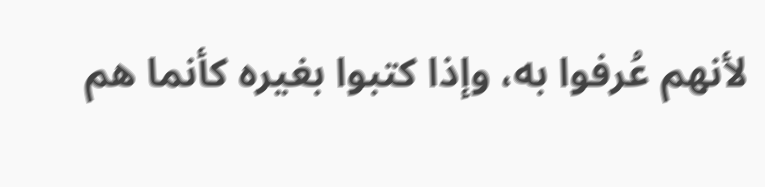لأنهم عُرفوا به، وإذا كتبوا بغيره كأنما هم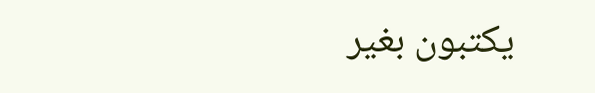يكتبون بغير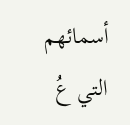أسمائهم التي عُ